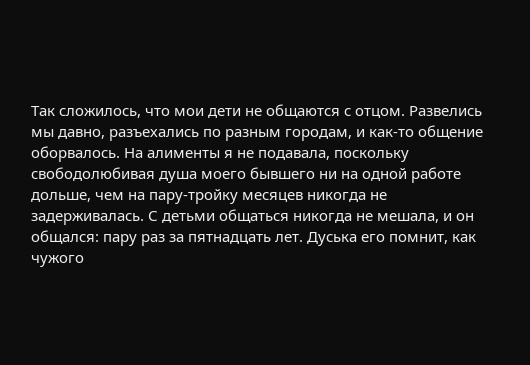Так сложилось, что мои дети не общаются с отцом. Развелись мы давно, разъехались по разным городам, и как-то общение оборвалось. На алименты я не подавала, поскольку свободолюбивая душа моего бывшего ни на одной работе дольше, чем на пару-тройку месяцев никогда не задерживалась. С детьми общаться никогда не мешала, и он общался: пару раз за пятнадцать лет. Дуська его помнит, как чужого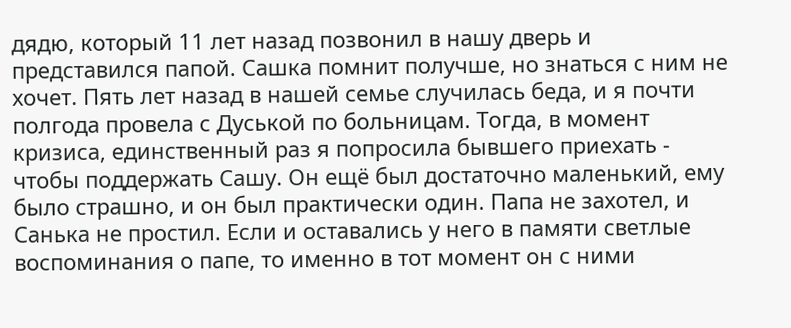дядю, который 11 лет назад позвонил в нашу дверь и представился папой. Сашка помнит получше, но знаться с ним не хочет. Пять лет назад в нашей семье случилась беда, и я почти полгода провела с Дуськой по больницам. Тогда, в момент кризиса, единственный раз я попросила бывшего приехать - чтобы поддержать Сашу. Он ещё был достаточно маленький, ему было страшно, и он был практически один. Папа не захотел, и Санька не простил. Если и оставались у него в памяти светлые воспоминания о папе, то именно в тот момент он с ними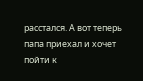расстался. А вот теперь папа приехал и хочет пойти к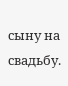сыну на свадьбу.